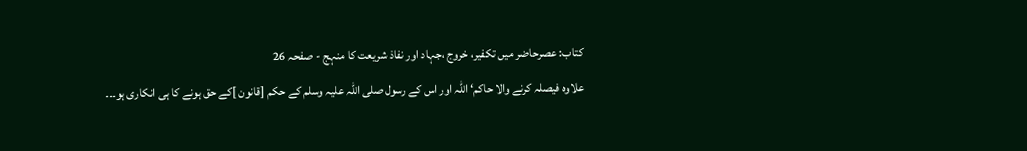کتاب: عصرحاضر میں تکفیر، خروج ،جہاد اور نفاذ شریعت کا منہج - صفحہ 26
علاوہ فیصلہ کرنے والا حاکم‘ اللہ اور اس کے رسول صلی اللہ علیہ وسلم کے حکم [قانون ]کے حق ہونے کا ہی انکاری ہو۔۔۔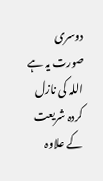دوسری صورت یہ ہے اللہ کی نازل کردہ شریعت کے علاوہ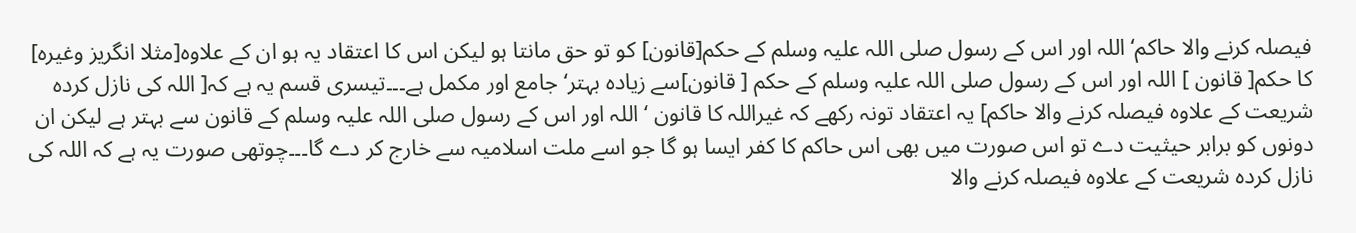فیصلہ کرنے والا حاکم‘ اللہ اور اس کے رسول صلی اللہ علیہ وسلم کے حکم[قانون] کو تو حق مانتا ہو لیکن اس کا اعتقاد یہ ہو ان کے علاوہ[مثلا انگریز وغیرہ] کا حکم[ قانون ] اللہ اور اس کے رسول صلی اللہ علیہ وسلم کے حکم [ قانون]سے زیادہ بہتر‘ جامع اور مکمل ہے۔۔۔تیسری قسم یہ ہے کہ[ اللہ کی نازل کردہ شریعت کے علاوہ فیصلہ کرنے والا حاکم] یہ اعتقاد تونہ رکھے کہ غیراللہ کا قانون ‘ اللہ اور اس کے رسول صلی اللہ علیہ وسلم کے قانون سے بہتر ہے لیکن ان دونوں کو برابر حیثیت دے تو اس صورت میں بھی اس حاکم کا کفر ایسا ہو گا جو اسے ملت اسلامیہ سے خارج کر دے گا۔۔۔چوتھی صورت یہ ہے کہ اللہ کی نازل کردہ شریعت کے علاوہ فیصلہ کرنے والا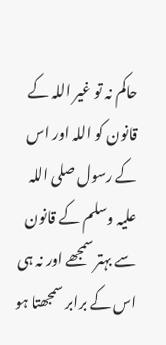حاکم نہ تو غیر اللہ کے قانون کو اللہ اور اس کے رسول صلی اللہ علیہ وسلم کے قانون سے بہتر سمجھے اور نہ ہی اس کے برابر سمجھتا ہو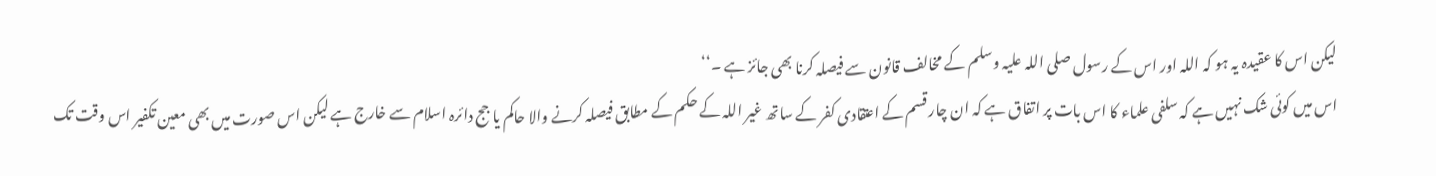لیکن اس کا عقیدہ یہ ہو کہ اللہ اور اس کے رسول صلی اللہ علیہ وسلم کے مخالف قانون سے فیصلہ کرنا بھی جائز ہے ۔‘‘
اس میں کوئی شک نہیں ہے کہ سلفی علماء کا اس بات پر اتفاق ہے کہ ان چار قسم کے اعتقادی کفر کے ساتھ غیر اللہ کے حکم کے مطابق فیصلہ کرنے والا حاکم یا جج دائرہ اسلام سے خارج ہے لیکن اس صورت میں بھی معین تکفیر اس وقت تک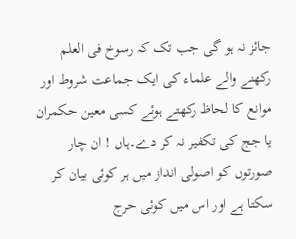جائز نہ ہو گی جب تک کہ رسوخ فی العلم رکھنے والے علماء کی ایک جماعت شروط اور موانع کا لحاظ رکھتے ہوئے کسی معین حکمران یا جج کی تکفیر نہ کر دے۔ہاں ! ان چار صورتوں کو اصولی انداز میں ہر کوئی بیان کر سکتا ہے اور اس میں کوئی حرج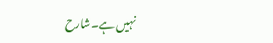نہیں ہے۔شارح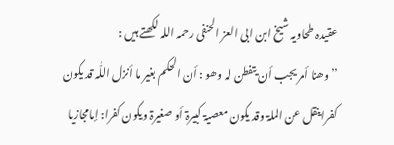عقیدہ طحاویہ شیخ ابن ابی العز الحنفی رحمہ اللہ لکھتے ہیں :
’’وھنا أمر یجب أن یتفطن لہ وھو : أن الحکم بغیر ما أنزل اللّٰہ قد یکون کفراینقل عن الملۃ وقد یکون معصیۃ کبیرۃ أو صغیرۃ ویکون کفرا: إمامجازیا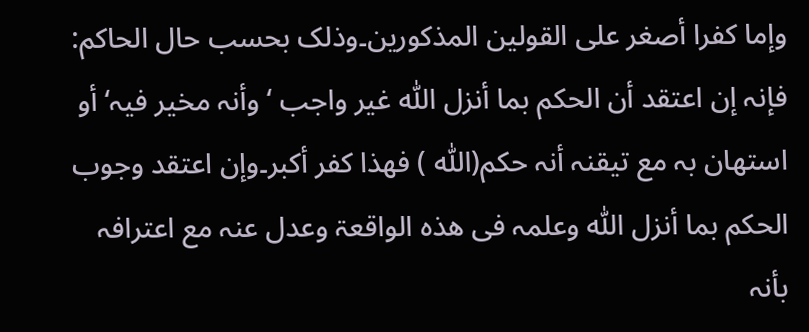وإما کفرا أصغر علی القولین المذکورین۔وذلک بحسب حال الحاکم: فإنہ إن اعتقد أن الحکم بما أنزل اللّٰہ غیر واجب ‘ وأنہ مخیر فیہ‘ أو استھان بہ مع تیقنہ أنہ حکم(اللّٰہ ) فھذا کفر أکبر۔وإن اعتقد وجوب الحکم بما أنزل اللّٰہ وعلمہ فی ھذہ الواقعۃ وعدل عنہ مع اعترافہ بأنہ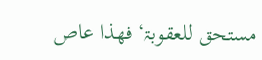مستحق للعقوبۃ‘ فھذا عاص